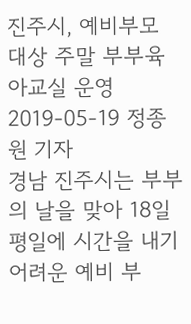진주시, 예비부모 대상 주말 부부육아교실 운영
2019-05-19 정종원 기자
경남 진주시는 부부의 날을 맞아 18일 평일에 시간을 내기 어려운 예비 부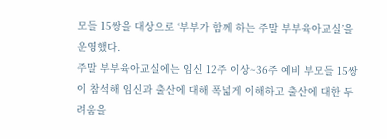모들 15쌍을 대상으로 ‘부부가 함께 하는 주말 부부육아교실’을 운영했다.
주말 부부육아교실에는 임신 12주 이상~36주 예비 부모들 15쌍이 참석해 임신과 출산에 대해 폭넓게 이해하고 출산에 대한 두려움을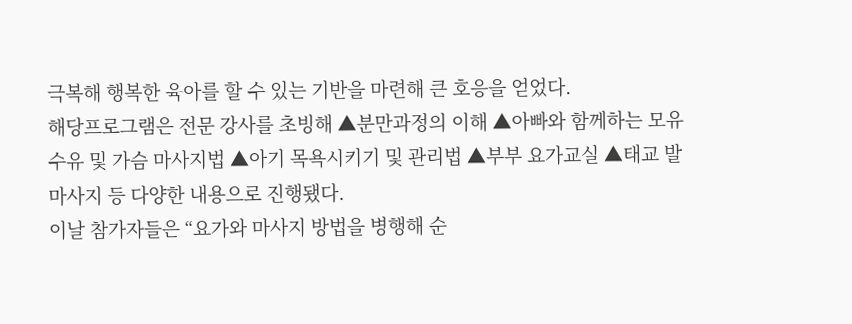극복해 행복한 육아를 할 수 있는 기반을 마련해 큰 호응을 얻었다.
해당프로그램은 전문 강사를 초빙해 ▲분만과정의 이해 ▲아빠와 함께하는 모유 수유 및 가슴 마사지법 ▲아기 목욕시키기 및 관리법 ▲부부 요가교실 ▲태교 발마사지 등 다양한 내용으로 진행됐다.
이날 참가자들은 “요가와 마사지 방법을 병행해 순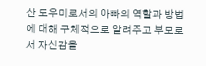산 도우미로서의 아빠의 역할과 방법에 대해 구체적으로 알려주고 부모로서 자신감을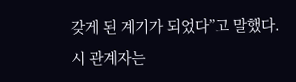갖게 된 계기가 되었다”고 말했다.
시 관계자는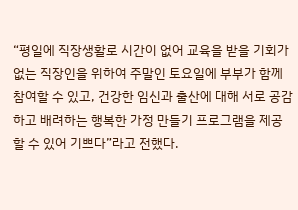“평일에 직장생활로 시간이 없어 교육을 받을 기회가 없는 직장인을 위하여 주말인 토요일에 부부가 함께 참여할 수 있고, 건강한 임신과 출산에 대해 서로 공감하고 배려하는 행복한 가정 만들기 프로그램을 제공할 수 있어 기쁘다”라고 전했다.